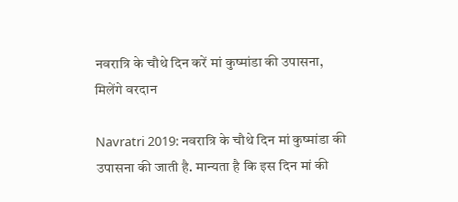नवरात्रि के चौथे दिन करें मां कुष्मांडा की उपासना, मिलेंगे वरदान

Navratri 2019: नवरात्रि के चौथे दिन मां कुष्मांडा की उपासना की जाती है. मान्यता है कि इस दिन मां की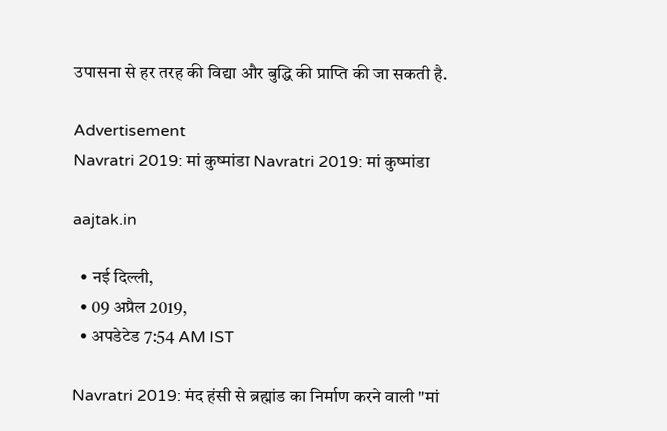उपासना से हर तरह की विद्या और बुद्धि की प्राप्ति की जा सकती है.

Advertisement
Navratri 2019: मां कुष्मांडा Navratri 2019: मां कुष्मांडा

aajtak.in

  • नई दिल्ली,
  • 09 अप्रैल 2019,
  • अपडेटेड 7:54 AM IST

Navratri 2019: मंद हंसी से ब्रह्मांड का निर्माण करने वाली "मां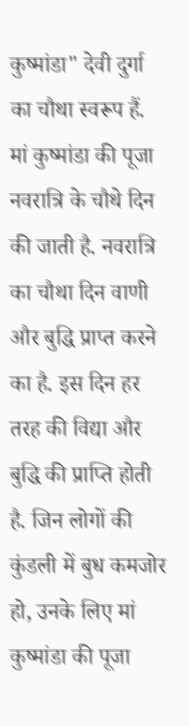कुष्मांडा" देवी दुर्गा का चौथा स्वरूप हैं. मां कुष्मांडा की पूजा नवरात्रि के चौथे दिन की जाती है. नवरात्रि का चौथा दिन वाणी और बुद्धि प्राप्त करने का है. इस दिन हर तरह की विद्या और बुद्धि की प्राप्ति होती है. जिन लोगों की कुंडली में बुध कमजोर हो, उनके लिए मां कुष्मांडा की पूजा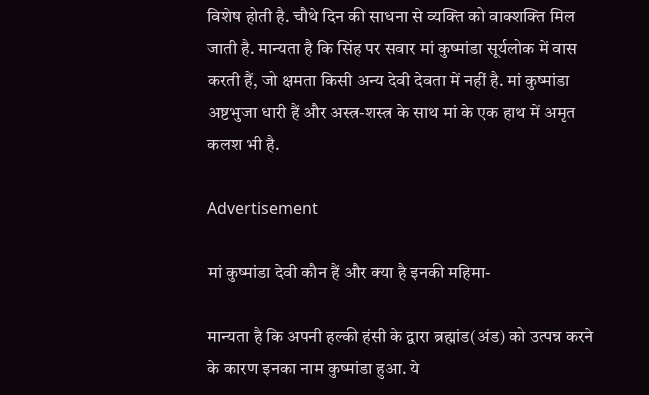विशेष होती है. चौथे दिन की साधना से व्यक्ति को वाक्शक्ति मिल जाती है. मान्यता है कि सिंह पर सवार मां कुष्मांडा सूर्यलोक में वास करती हैं, जो क्षमता किसी अन्य देवी देवता में नहीं है. मां कुष्मांडा अष्टभुजा धारी हैं और अस्त्र-शस्त्र के साथ मां के एक हाथ में अमृत कलश भी है.

Advertisement

मां कुष्मांडा देवी कौन हैं और क्या है इनकी महिमा-

मान्यता है कि अपनी हल्की हंसी के द्वारा ब्रह्मांड(अंड) को उत्पन्न करने के कारण इनका नाम कुष्मांडा हुआ. ये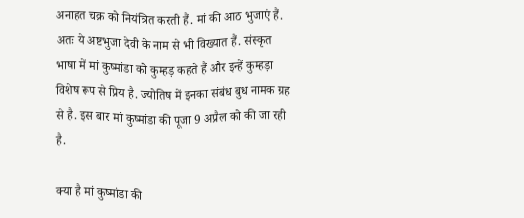अनाहत चक्र को नियंत्रित करती हैं. मां की आठ भुजाएं हैं. अतः ये अष्टभुजा देवी के नाम से भी विख्यात हैं. संस्कृत भाषा में मां कुष्मांडा को कुम्हड़ कहते हैं और इन्हें कुम्हड़ा विशेष रूप से प्रिय है. ज्योतिष में इनका संबंध बुध नामक ग्रह से है. इस बार मां कुष्मांडा की पूजा 9 अप्रैल को की जा रही है.

क्या है मां कुष्मांडा की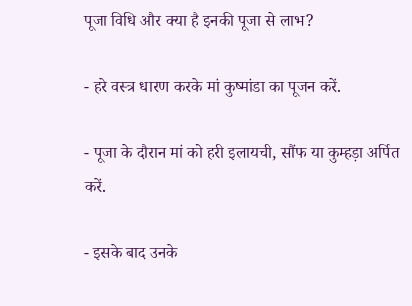पूजा विधि और क्या है इनकी पूजा से लाभ?

- हरे वस्त्र धारण करके मां कुष्मांडा का पूजन करें.

- पूजा के दौरान मां को हरी इलायची, सौंफ या कुम्हड़ा अर्पित करें.

- इसके बाद उनके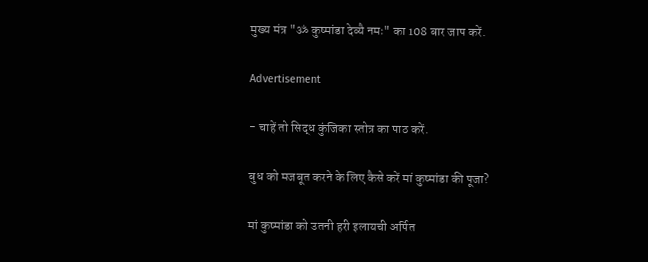मुख्य मंत्र "ॐ कुष्मांडा देव्यै नमः" का 108 बार जाप करें.

Advertisement

- चाहें तो सिद्ध कुंजिका स्तोत्र का पाठ करें.

बुध को मजबूत करने के लिए कैसे करें मां कुष्मांडा की पूजा?

मां कुष्मांडा को उतनी हरी इलायची अर्पित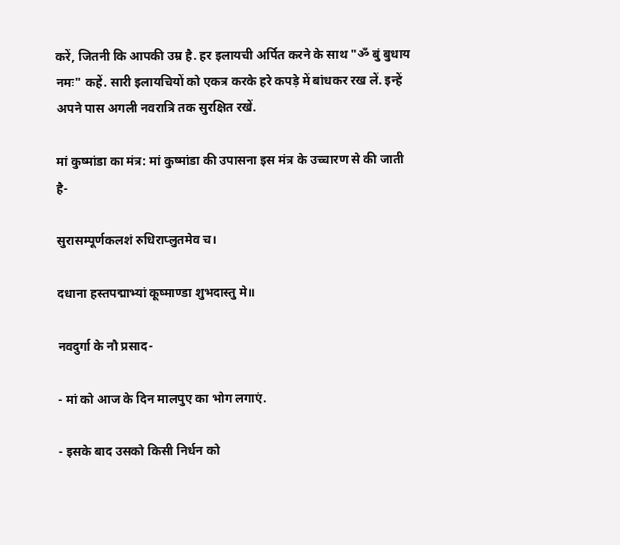करें, जितनी कि आपकी उम्र है. हर इलायची अर्पित करने के साथ "ॐ बुं बुधाय नमः" कहें. सारी इलायचियों को एकत्र करके हरे कपड़े में बांधकर रख लें. इन्हें अपने पास अगली नवरात्रि तक सुरक्षित रखें.

मां कुष्मांडा का मंत्र: मां कुष्मांडा की उपासना इस मंत्र के उच्चारण से की जाती है-

सुरासम्पूर्णकलशं रुधिराप्लुतमेव च।

दधाना हस्तपद्माभ्यां कूष्माण्डा शुभदास्तु मे॥

नवदुर्गा के नौ प्रसाद-

- मां को आज के दिन मालपुए का भोग लगाएं.

- इसके बाद उसको किसी निर्धन को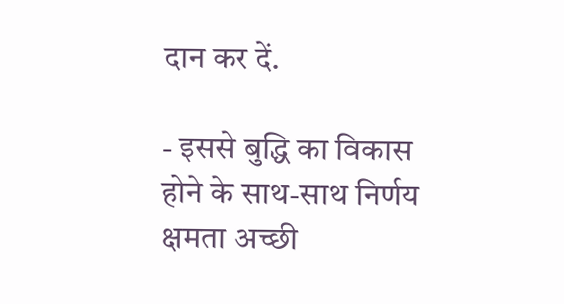दान कर दें.

- इससे बुद्धि का विकास होने के साथ-साथ निर्णय क्षमता अच्छी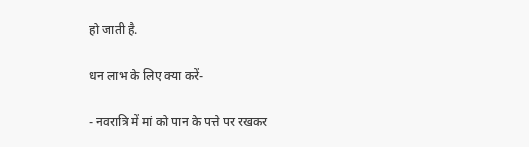हो जाती है.

धन लाभ के लिए क्या करें-

- नवरात्रि में मां को पान के पत्ते पर रखकर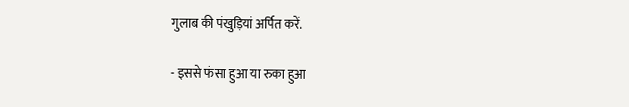गुलाब की पंखुड़ियां अर्पित करें.

- इससे फंसा हुआ या रुका हुआ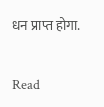धन प्राप्त होगा.

Read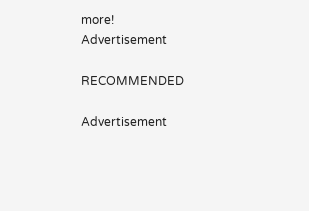more!
Advertisement

RECOMMENDED

Advertisement